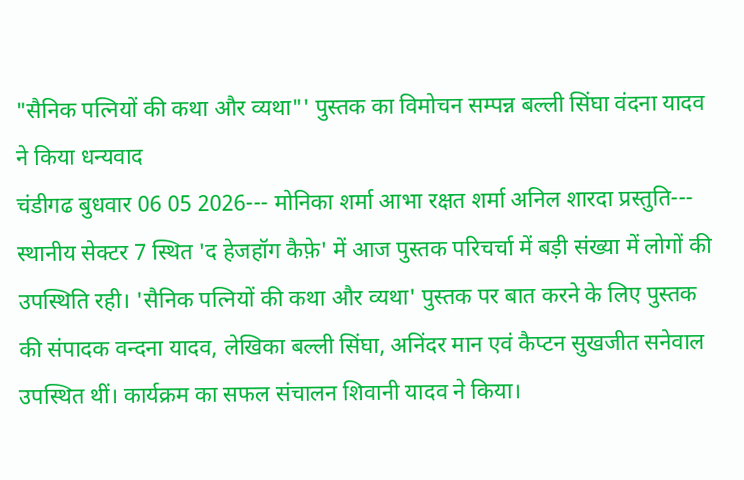"सैनिक पत्नियों की कथा और व्यथा"' पुस्तक का विमोचन सम्पन्न बल्ली सिंघा वंदना यादव ने किया धन्यवाद
चंडीगढ बुधवार 06 05 2026--- मोनिका शर्मा आभा रक्षत शर्मा अनिल शारदा प्रस्तुति--- स्थानीय सेक्टर 7 स्थित 'द हेजहॉग कैफ़े' में आज पुस्तक परिचर्चा में बड़ी संख्या में लोगों की उपस्थिति रही। 'सैनिक पत्नियों की कथा और व्यथा' पुस्तक पर बात करने के लिए पुस्तक की संपादक वन्दना यादव, लेखिका बल्ली सिंघा, अनिंदर मान एवं कैप्टन सुखजीत सनेवाल उपस्थित थीं। कार्यक्रम का सफल संचालन शिवानी यादव ने किया।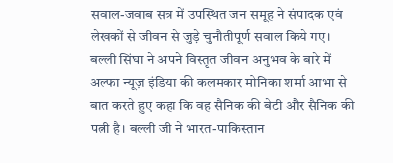सवाल-जवाब सत्र में उपस्थित जन समूह ने संपादक एवं लेखकों से जीवन से जुड़े चुनौतीपूर्ण सवाल किये गए। बल्ली सिंघा ने अपने विस्तृत जीवन अनुभव के बारे में अल्फा न्यूज़ इंडिया की कलमकार मोनिका शर्मा आभा से बात करते हुए कहा कि वह सैनिक की बेटी और सैनिक की पत्नी है। बल्ली जी ने भारत-पाकिस्तान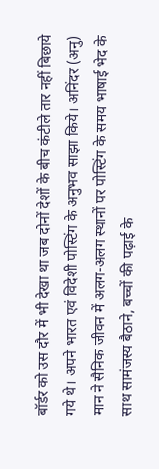बॉर्डर को उस दौर में भी देखा था जब दोनों देशों के बीच कंटीले तार नहीं बिछाये गये थे। अपने भारत एवं विदेशी पोस्टिंग के अनुभव साझा किये। अनिंदर (अनु) मान ने सैनिक जीवन में अलग-अलग स्थानों पर पोस्टिंग के समय भाषाई भेद के साथ सामंजस्य बैठाने, बच्चों की पढ़ाई के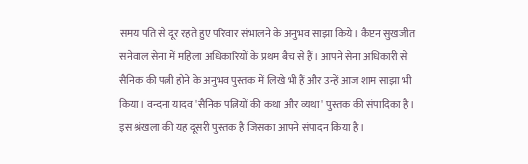समय पति से दूर रहते हुए परिवार संभालने के अनुभव साझा किये। कैप्टन सुखजीत सनेवाल सेना में महिला अधिकारियों के प्रथम बैच से हैं। आपने सेना अधिकारी से सैनिक की पत्नी होने के अनुभव पुस्तक में लिखे भी हैं और उन्हें आज शाम साझा भी किया। वन्दना यादव 'सैनिक पत्नियों की कथा और व्यथा' पुस्तक की संपादिका है। इस श्रंखला की यह दूसरी पुस्तक है जिसका आपने संपादन किया है।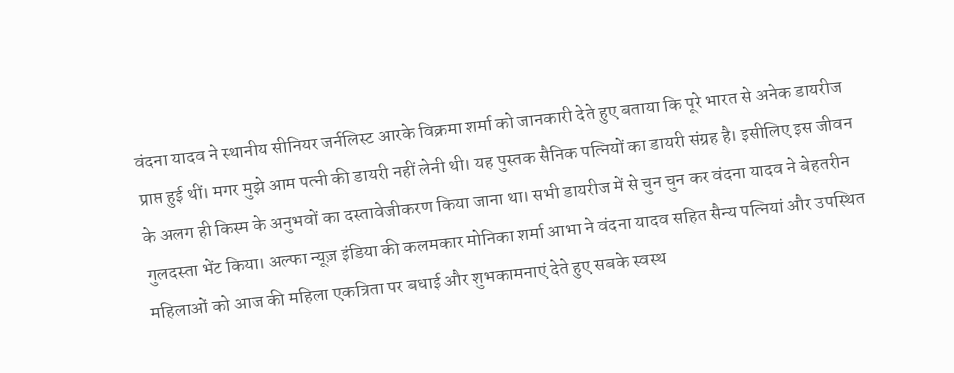वंदना यादव ने स्थानीय सीनियर जर्नलिस्ट आरके विक्रमा शर्मा को जानकारी देते हुए बताया कि पूरे भारत से अनेक डायरीज प्राप्त हुई थीं। मगर मुझे आम पत्नी की डायरी नहीं लेनी थी। यह पुस्तक सैनिक पत्नियों का डायरी संग्रह है। इसीलिए इस जीवन के अलग ही किस्म के अनुभवों का दस्तावेजीकरण किया जाना था। सभी डायरीज में से चुन चुन कर वंदना यादव ने बेहतरीन गुलदस्ता भेंट किया। अल्फा न्यूज़ इंडिया की कलमकार मोनिका शर्मा आभा ने वंदना यादव सहित सैन्य पत्नियां और उपस्थित महिलाओं को आज की महिला एकत्रिता पर बधाई और शुभकामनाएं देते हुए सबके स्वस्थ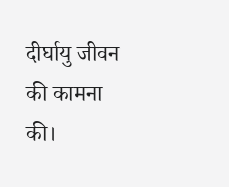दीर्घायु जीवन की कामना की।